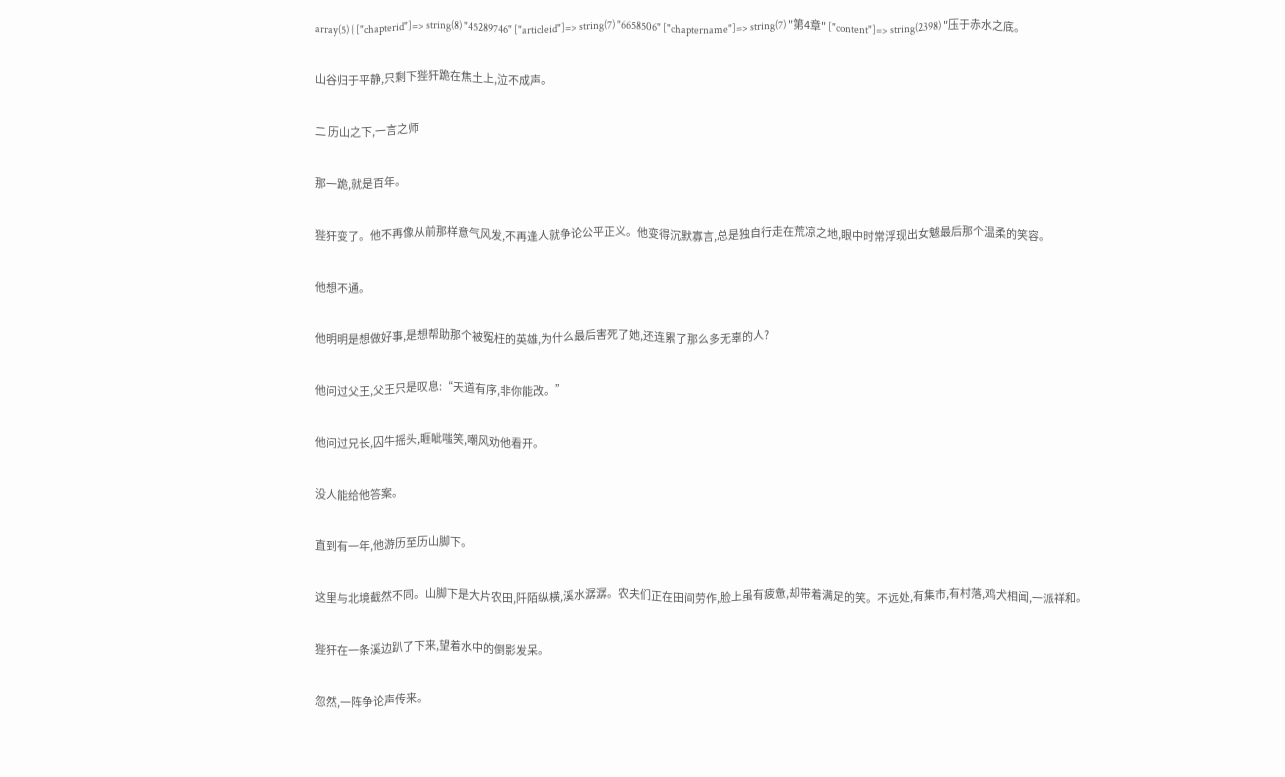array(5) { ["chapterid"]=> string(8) "45289746" ["articleid"]=> string(7) "6658506" ["chaptername"]=> string(7) "第4章" ["content"]=> string(2398) "压于赤水之底。

山谷归于平静,只剩下狴犴跪在焦土上,泣不成声。

二 历山之下,一言之师

那一跪,就是百年。

狴犴变了。他不再像从前那样意气风发,不再逢人就争论公平正义。他变得沉默寡言,总是独自行走在荒凉之地,眼中时常浮现出女魃最后那个温柔的笑容。

他想不通。

他明明是想做好事,是想帮助那个被冤枉的英雄,为什么最后害死了她,还连累了那么多无辜的人?

他问过父王,父王只是叹息:“天道有序,非你能改。”

他问过兄长,囚牛摇头,睚眦嗤笑,嘲风劝他看开。

没人能给他答案。

直到有一年,他游历至历山脚下。

这里与北境截然不同。山脚下是大片农田,阡陌纵横,溪水潺潺。农夫们正在田间劳作,脸上虽有疲惫,却带着满足的笑。不远处,有集市,有村落,鸡犬相闻,一派祥和。

狴犴在一条溪边趴了下来,望着水中的倒影发呆。

忽然,一阵争论声传来。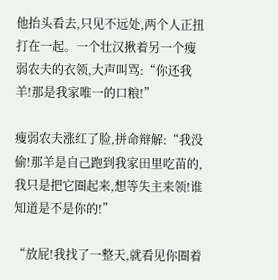他抬头看去,只见不远处,两个人正扭打在一起。一个壮汉揪着另一个瘦弱农夫的衣领,大声叫骂:“你还我羊!那是我家唯一的口粮!”

瘦弱农夫涨红了脸,拼命辩解:“我没偷!那羊是自己跑到我家田里吃苗的,我只是把它圈起来,想等失主来领!谁知道是不是你的!”

“放屁!我找了一整天,就看见你圈着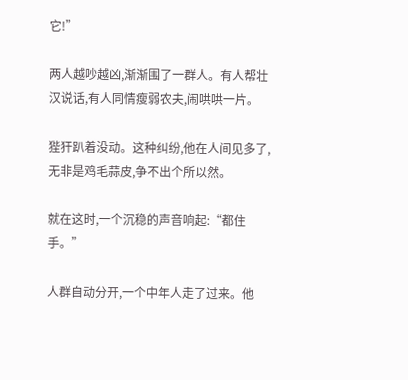它!”

两人越吵越凶,渐渐围了一群人。有人帮壮汉说话,有人同情瘦弱农夫,闹哄哄一片。

狴犴趴着没动。这种纠纷,他在人间见多了,无非是鸡毛蒜皮,争不出个所以然。

就在这时,一个沉稳的声音响起:“都住手。”

人群自动分开,一个中年人走了过来。他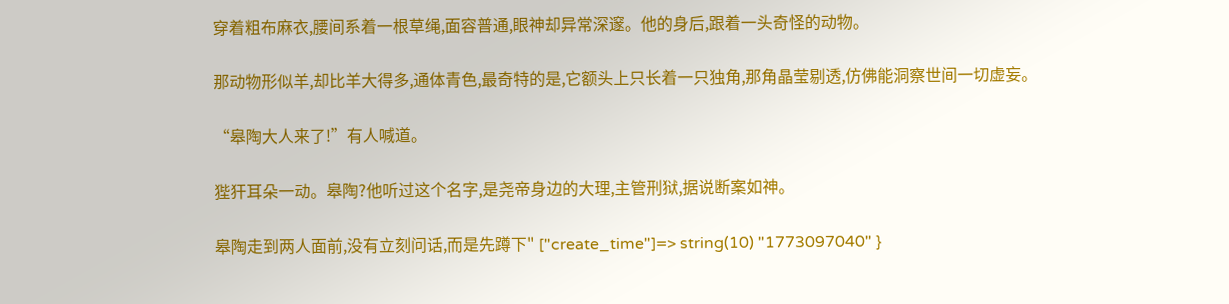穿着粗布麻衣,腰间系着一根草绳,面容普通,眼神却异常深邃。他的身后,跟着一头奇怪的动物。

那动物形似羊,却比羊大得多,通体青色,最奇特的是,它额头上只长着一只独角,那角晶莹剔透,仿佛能洞察世间一切虚妄。

“皋陶大人来了!”有人喊道。

狴犴耳朵一动。皋陶?他听过这个名字,是尧帝身边的大理,主管刑狱,据说断案如神。

皋陶走到两人面前,没有立刻问话,而是先蹲下" ["create_time"]=> string(10) "1773097040" }